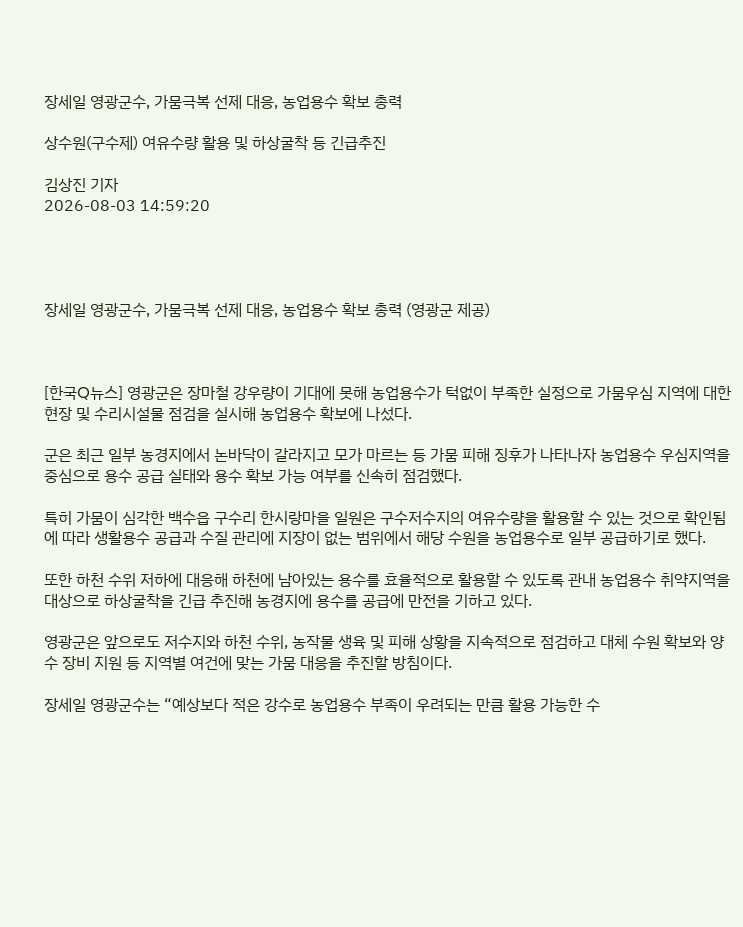장세일 영광군수, 가뭄극복 선제 대응, 농업용수 확보 총력

상수원(구수제) 여유수량 활용 및 하상굴착 등 긴급추진

김상진 기자
2026-08-03 14:59:20




장세일 영광군수, 가뭄극복 선제 대응, 농업용수 확보 총력 (영광군 제공)



[한국Q뉴스] 영광군은 장마철 강우량이 기대에 못해 농업용수가 턱없이 부족한 실정으로 가뭄우심 지역에 대한 현장 및 수리시설물 점검을 실시해 농업용수 확보에 나섰다.

군은 최근 일부 농경지에서 논바닥이 갈라지고 모가 마르는 등 가뭄 피해 징후가 나타나자 농업용수 우심지역을 중심으로 용수 공급 실태와 용수 확보 가능 여부를 신속히 점검했다.

특히 가뭄이 심각한 백수읍 구수리 한시랑마을 일원은 구수저수지의 여유수량을 활용할 수 있는 것으로 확인됨에 따라 생활용수 공급과 수질 관리에 지장이 없는 범위에서 해당 수원을 농업용수로 일부 공급하기로 했다.

또한 하천 수위 저하에 대응해 하천에 남아있는 용수를 효율적으로 활용할 수 있도록 관내 농업용수 취약지역을 대상으로 하상굴착을 긴급 추진해 농경지에 용수를 공급에 만전을 기하고 있다.

영광군은 앞으로도 저수지와 하천 수위, 농작물 생육 및 피해 상황을 지속적으로 점검하고 대체 수원 확보와 양수 장비 지원 등 지역별 여건에 맞는 가뭄 대응을 추진할 방침이다.

장세일 영광군수는 “예상보다 적은 강수로 농업용수 부족이 우려되는 만큼 활용 가능한 수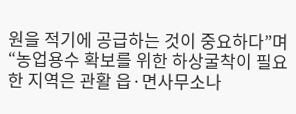원을 적기에 공급하는 것이 중요하다”며 “농업용수 확보를 위한 하상굴착이 필요한 지역은 관활 읍·면사무소나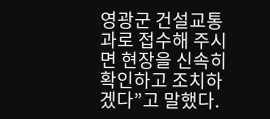영광군 건설교통과로 접수해 주시면 현장을 신속히 확인하고 조치하겠다”고 말했다.